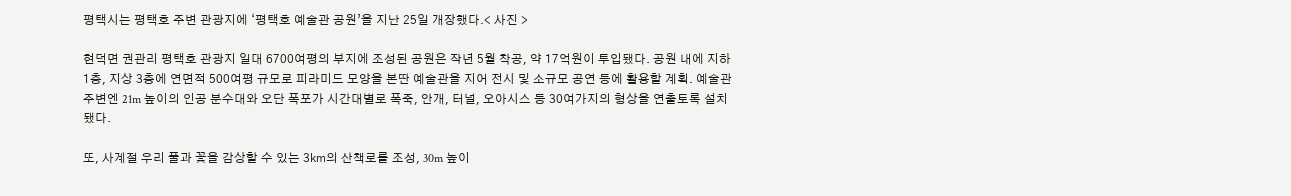평택시는 평택호 주변 관광지에 ‘평택호 예술관 공원’을 지난 25일 개장했다.< 사진 >

현덕면 권관리 평택호 관광지 일대 6700여평의 부지에 조성된 공원은 작년 5월 착공, 약 17억원이 투입됐다. 공원 내에 지하 1층, 지상 3층에 연면적 500여평 규모로 피라미드 모양을 본딴 예술관을 지어 전시 및 소규모 공연 등에 활용할 계획. 예술관 주변엔 21m 높이의 인공 분수대와 오단 폭포가 시간대별로 폭죽, 안개, 터널, 오아시스 등 30여가지의 형상을 연출토록 설치됐다.

또, 사계절 우리 풀과 꽃을 감상할 수 있는 3㎞의 산책로를 조성, 30m 높이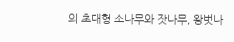의 초대형 소나무와 잣나무, 왕벗나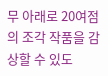무 아래로 20여점의 조각 작품을 감상할 수 있도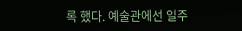록 했다. 예술관에선 일주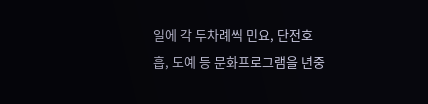일에 각 두차례씩 민요, 단전호흡, 도예 등 문화프로그램을 년중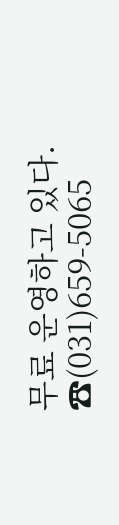무료 운영하고 있다. ☎(031)659-5065